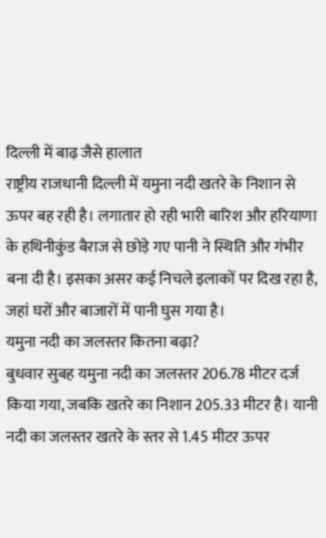दिल्ली में बाढ़ जैसे हालात
राष्ट्रीय राजधानी दिल्ली में यमुना नदी खतरे के निशान से ऊपर बह रही है। लगातार हो रही भारी बारिश और हरियाणा के हथिनीकुंड बैराज से छोड़े गए पानी ने स्थिति और गंभीर बना दी है। इसका असर कई निचले इलाकों पर दिख रहा है, जहां घरों और बाजारों में पानी घुस गया है।
यमुना नदी का जलस्तर कितना बढ़ा?
बुधवार सुबह यमुना नदी का जलस्तर 206.78 मीटर दर्ज किया गया, जबकि खतरे का निशान 205.33 मीटर है। यानी नदी का जलस्तर खतरे के स्तर से 1.45 मीटर ऊपर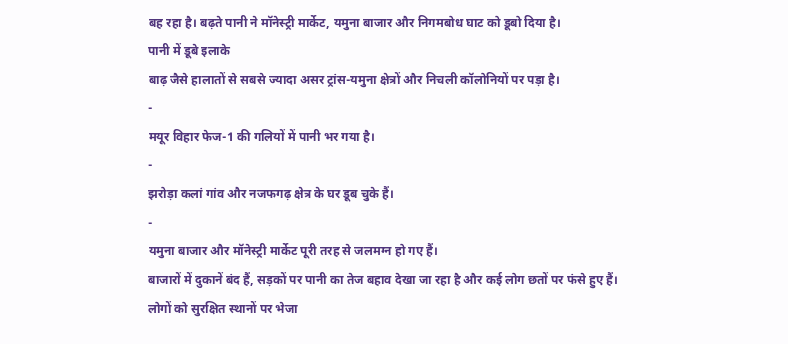बह रहा है। बढ़ते पानी ने मॉनेस्ट्री मार्केट, यमुना बाजार और निगमबोध घाट को डूबो दिया है।
पानी में डूबे इलाके
बाढ़ जैसे हालातों से सबसे ज्यादा असर ट्रांस-यमुना क्षेत्रों और निचली कॉलोनियों पर पड़ा है।
-
मयूर विहार फेज-1 की गलियों में पानी भर गया है।
-
झरोड़ा कलां गांव और नजफगढ़ क्षेत्र के घर डूब चुके हैं।
-
यमुना बाजार और मॉनेस्ट्री मार्केट पूरी तरह से जलमग्न हो गए हैं।
बाजारों में दुकानें बंद हैं, सड़कों पर पानी का तेज बहाव देखा जा रहा है और कई लोग छतों पर फंसे हुए हैं।
लोगों को सुरक्षित स्थानों पर भेजा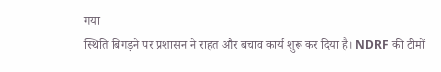गया
स्थिति बिगड़ने पर प्रशासन ने राहत और बचाव कार्य शुरू कर दिया है। NDRF की टीमों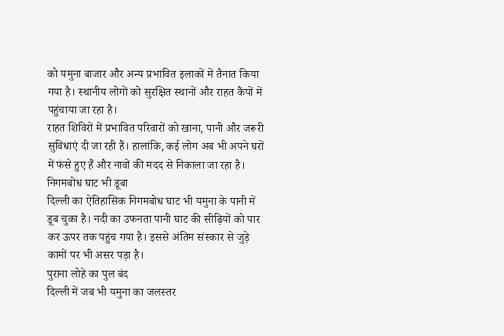को यमुना बाजार और अन्य प्रभावित इलाकों में तैनात किया गया है। स्थानीय लोगों को सुरक्षित स्थानों और राहत कैंपों में पहुंचाया जा रहा है।
राहत शिविरों में प्रभावित परिवारों को खाना, पानी और जरूरी सुविधाएं दी जा रही हैं। हालांकि, कई लोग अब भी अपने घरों में फंसे हुए हैं और नावों की मदद से निकाला जा रहा है।
निगमबोध घाट भी डूबा
दिल्ली का ऐतिहासिक निगमबोध घाट भी यमुना के पानी में डूब चुका है। नदी का उफनता पानी घाट की सीढ़ियों को पार कर ऊपर तक पहुंच गया है। इससे अंतिम संस्कार से जुड़े कामों पर भी असर पड़ा है।
पुराना लोहे का पुल बंद
दिल्ली में जब भी यमुना का जलस्तर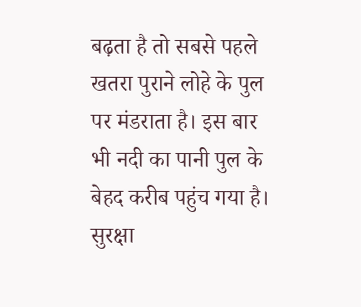बढ़ता है तो सबसे पहले खतरा पुराने लोहे के पुल पर मंडराता है। इस बार भी नदी का पानी पुल के बेहद करीब पहुंच गया है। सुरक्षा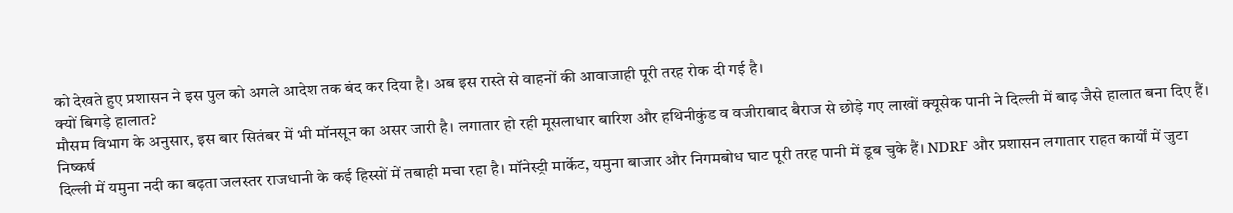को देखते हुए प्रशासन ने इस पुल को अगले आदेश तक बंद कर दिया है। अब इस रास्ते से वाहनों की आवाजाही पूरी तरह रोक दी गई है।
क्यों बिगड़े हालात?
मौसम विभाग के अनुसार, इस बार सितंबर में भी मॉनसून का असर जारी है। लगातार हो रही मूसलाधार बारिश और हथिनीकुंड व वजीराबाद बैराज से छोड़े गए लाखों क्यूसेक पानी ने दिल्ली में बाढ़ जैसे हालात बना दिए हैं।
निष्कर्ष
दिल्ली में यमुना नदी का बढ़ता जलस्तर राजधानी के कई हिस्सों में तबाही मचा रहा है। मॉनेस्ट्री मार्केट, यमुना बाजार और निगमबोध घाट पूरी तरह पानी में डूब चुके हैं। NDRF और प्रशासन लगातार राहत कार्यों में जुटा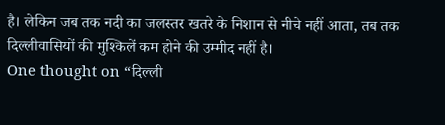है। लेकिन जब तक नदी का जलस्तर खतरे के निशान से नीचे नहीं आता, तब तक दिल्लीवासियों की मुश्किलें कम होने की उम्मीद नहीं है।
One thought on “दिल्ली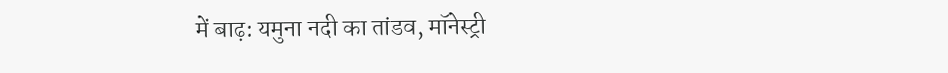में बाढ़: यमुना नदी का तांडव, मॉनेस्ट्री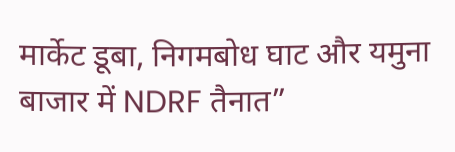मार्केट डूबा, निगमबोध घाट और यमुना बाजार में NDRF तैनात”